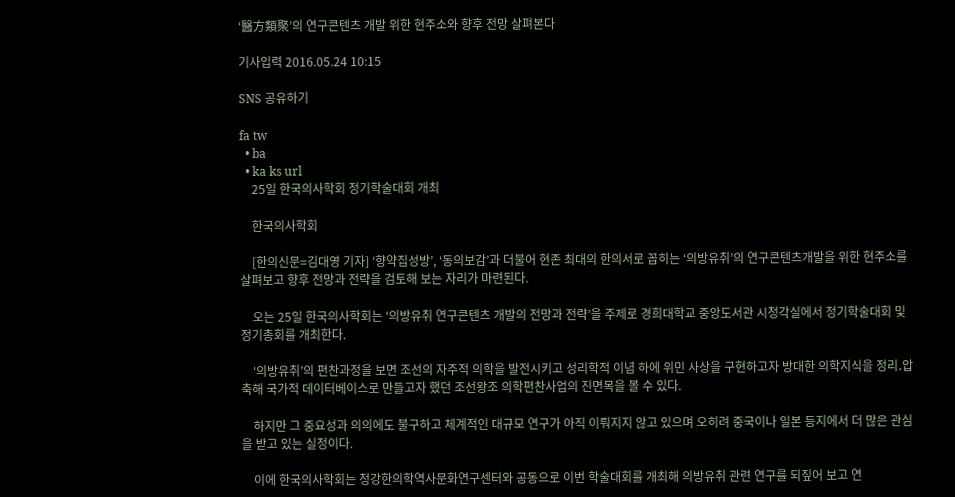‘醫方類聚’의 연구콘텐츠 개발 위한 현주소와 향후 전망 살펴본다

기사입력 2016.05.24 10:15

SNS 공유하기

fa tw
  • ba
  • ka ks url
    25일 한국의사학회 정기학술대회 개최

    한국의사학회

    [한의신문=김대영 기자] ‘향약집성방’, ‘동의보감’과 더불어 현존 최대의 한의서로 꼽히는 ‘의방유취’의 연구콘텐츠개발을 위한 현주소를 살펴보고 향후 전망과 전략을 검토해 보는 자리가 마련된다.

    오는 25일 한국의사학회는 ‘의방유취 연구콘텐츠 개발의 전망과 전략’을 주제로 경희대학교 중앙도서관 시청각실에서 정기학술대회 및 정기총회를 개최한다.

    ‘의방유취’의 편찬과정을 보면 조선의 자주적 의학을 발전시키고 성리학적 이념 하에 위민 사상을 구현하고자 방대한 의학지식을 정리․압축해 국가적 데이터베이스로 만들고자 했던 조선왕조 의학편찬사업의 진면목을 볼 수 있다.

    하지만 그 중요성과 의의에도 불구하고 체계적인 대규모 연구가 아직 이뤄지지 않고 있으며 오히려 중국이나 일본 등지에서 더 많은 관심을 받고 있는 실정이다.

    이에 한국의사학회는 청강한의학역사문화연구센터와 공동으로 이번 학술대회를 개최해 의방유취 관련 연구를 되짚어 보고 연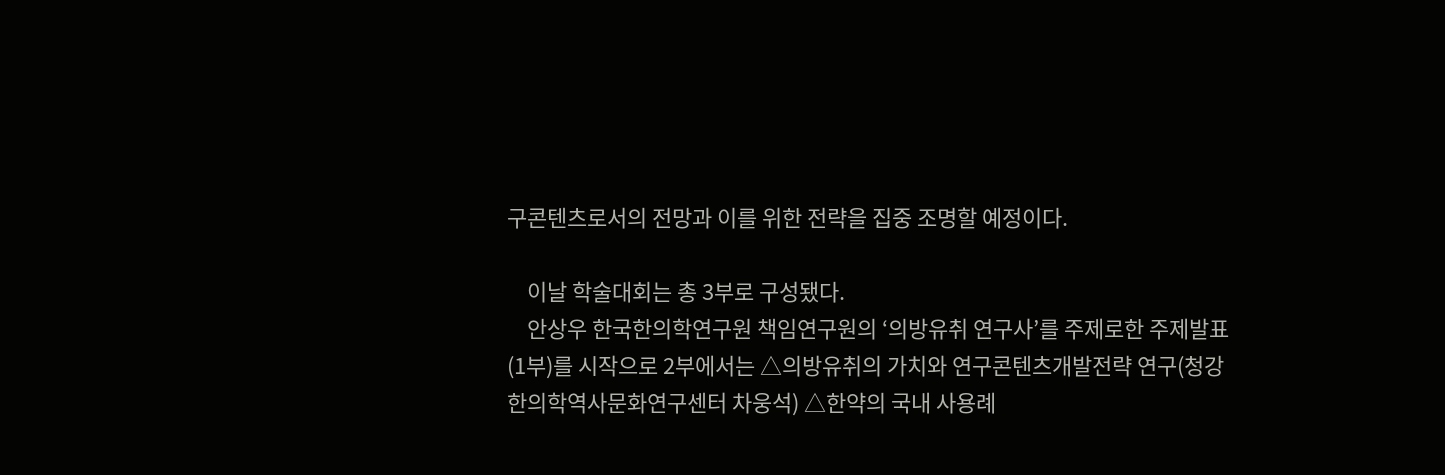구콘텐츠로서의 전망과 이를 위한 전략을 집중 조명할 예정이다.

    이날 학술대회는 총 3부로 구성됐다.
    안상우 한국한의학연구원 책임연구원의 ‘의방유취 연구사’를 주제로한 주제발표(1부)를 시작으로 2부에서는 △의방유취의 가치와 연구콘텐츠개발전략 연구(청강한의학역사문화연구센터 차웅석) △한약의 국내 사용례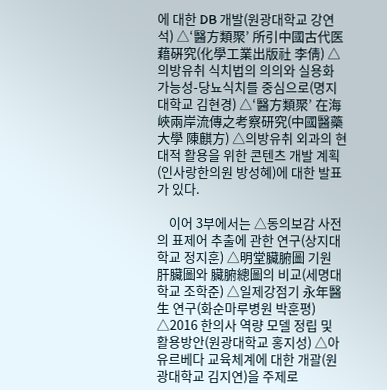에 대한 DB 개발(원광대학교 강연석) △‘醫方類聚’ 所引中國古代医藉硏究(化學工業出版社 李倩) △의방유취 식치법의 의의와 실용화 가능성-당뇨식치를 중심으로(명지대학교 김현경) △‘醫方類聚’ 在海峽兩岸流傳之考察研究(中國醫藥大學 陳麒方) △의방유취 외과의 현대적 활용을 위한 콘텐츠 개발 계획(인사랑한의원 방성혜)에 대한 발표가 있다.

    이어 3부에서는 △동의보감 사전의 표제어 추출에 관한 연구(상지대학교 정지훈) △明堂臟腑圖 기원 肝臟圖와 臟腑總圖의 비교(세명대학교 조학준) △일제강점기 永年醫生 연구(화순마루병원 박훈평) △2016 한의사 역량 모델 정립 및 활용방안(원광대학교 홍지성) △아유르베다 교육체계에 대한 개괄(원광대학교 김지연)을 주제로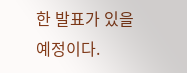한 발표가 있을 예정이다.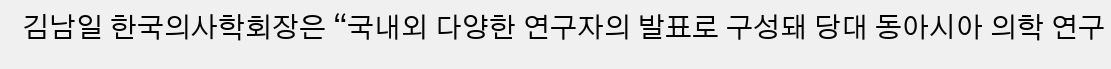김남일 한국의사학회장은 “국내외 다양한 연구자의 발표로 구성돼 당대 동아시아 의학 연구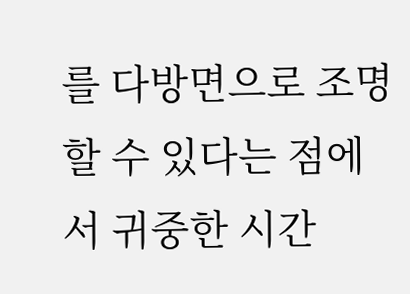를 다방면으로 조명할 수 있다는 점에서 귀중한 시간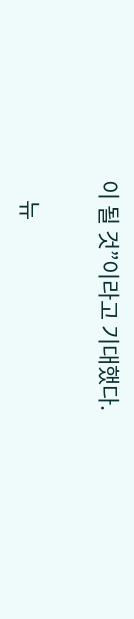이 될 것”이라고 기대했다.

    뉴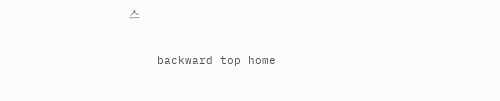스

    backward top home